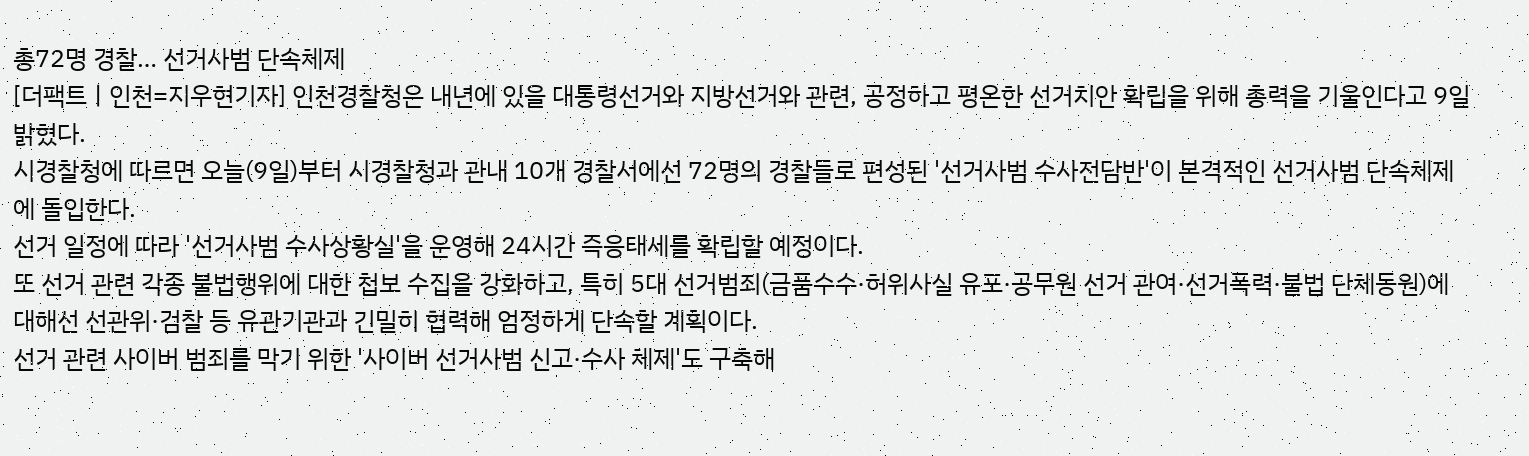총72명 경찰… 선거사범 단속체제
[더팩트ㅣ인천=지우현기자] 인천경찰청은 내년에 있을 대통령선거와 지방선거와 관련, 공정하고 평온한 선거치안 확립을 위해 총력을 기울인다고 9일 밝혔다.
시경찰청에 따르면 오늘(9일)부터 시경찰청과 관내 10개 경찰서에선 72명의 경찰들로 편성된 '선거사범 수사전담반'이 본격적인 선거사범 단속체제에 돌입한다.
선거 일정에 따라 '선거사범 수사상황실'을 운영해 24시간 즉응태세를 확립할 예정이다.
또 선거 관련 각종 불법행위에 대한 첩보 수집을 강화하고, 특히 5대 선거범죄(금품수수·허위사실 유포·공무원 선거 관여·선거폭력·불법 단체동원)에 대해선 선관위·검찰 등 유관기관과 긴밀히 협력해 엄정하게 단속할 계획이다.
선거 관련 사이버 범죄를 막기 위한 '사이버 선거사범 신고·수사 체제'도 구축해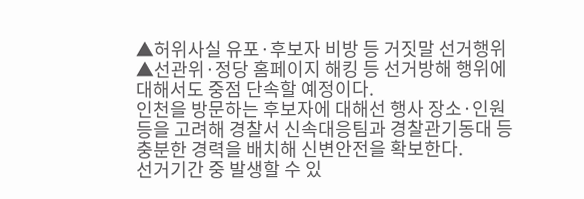▲허위사실 유포·후보자 비방 등 거짓말 선거행위 ▲선관위·정당 홈페이지 해킹 등 선거방해 행위에 대해서도 중점 단속할 예정이다.
인천을 방문하는 후보자에 대해선 행사 장소·인원 등을 고려해 경찰서 신속대응팀과 경찰관기동대 등 충분한 경력을 배치해 신변안전을 확보한다.
선거기간 중 발생할 수 있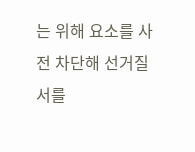는 위해 요소를 사전 차단해 선거질서를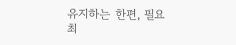유지하는 한편, 필요 최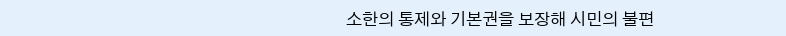소한의 통제와 기본권을 보장해 시민의 불편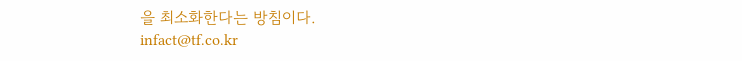을 최소화한다는 방침이다.
infact@tf.co.kr